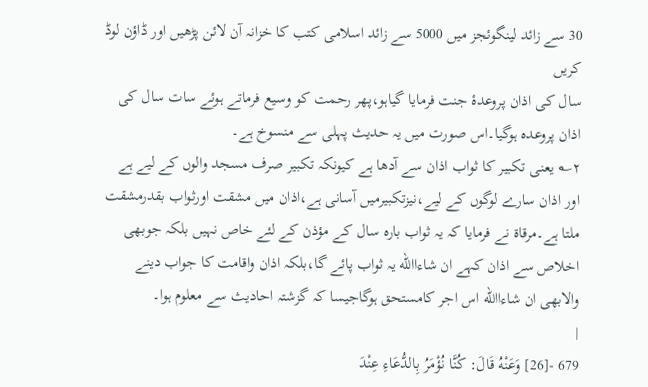30 سے زائد لینگوئجز میں 5000 سے زائد اسلامی کتب کا خزانہ آن لائن پڑھیں اور ڈاؤن لوڈ کریں
سال کی اذان پروعدۂ جنت فرمایا گیاہو،پھر رحمت کو وسیع فرماتے ہوئے سات سال کی اذان پروعدہ ہوگیا۔اس صورت میں یہ حدیث پہلی سے منسوخ ہے۔
۲؎ یعنی تکبیر کا ثواب اذان سے آدھا ہے کیونکہ تکبیر صرف مسجد والوں کے لیے ہے اور اذان سارے لوگوں کے لیے،نیزتکبیرمیں آسانی ہے،اذان میں مشقت اورثواب بقدرمشقت ملتا ہے۔مرقاۃ نے فرمایا کہ یہ ثواب بارہ سال کے مؤذن کے لئے خاص نہیں بلکہ جوبھی اخلاص سے اذان کہے ان شاءاالله یہ ثواب پائے گا،بلکہ اذان واقامت کا جواب دینے والابھی ان شاءاالله اس اجر کامستحق ہوگاجیسا کہ گزشتہ احادیث سے معلوم ہوا۔
|
679 -[26] وَعَنْهُ قَالَ: كُنَّا نُؤْمَرُ بِالدُّعَاءِ عِنْدَ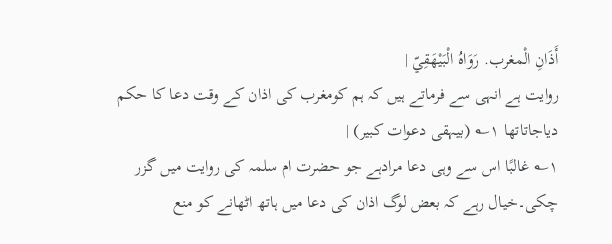أَذَانِ الْمغرب. رَوَاهُ الْبَيْهَقِيّ |
روایت ہے انہی سے فرماتے ہیں کہ ہم کومغرب کی اذان کے وقت دعا کا حکم دیاجاتاتھا ۱؎ (بیہقی دعوات کبیر) |
۱؎ غالبًا اس سے وہی دعا مرادہے جو حضرت ام سلمہ کی روایت میں گزر چکی۔خیال رہے کہ بعض لوگ اذان کی دعا میں ہاتھ اٹھانے کو منع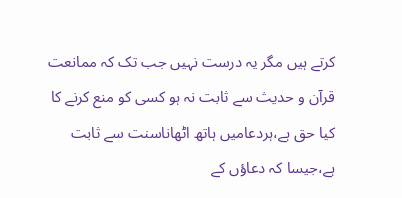کرتے ہیں مگر یہ درست نہیں جب تک کہ ممانعت قرآن و حدیث سے ثابت نہ ہو کسی کو منع کرنے کا کیا حق ہے،ہردعامیں ہاتھ اٹھاناسنت سے ثابت ہے،جیسا کہ دعاؤں کے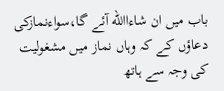باب میں ان شاءاالله آئے گا،سواءنمازکی دعاؤں کے کہ وہاں نماز میں مشغولیت کی وجہ سے ہاتھ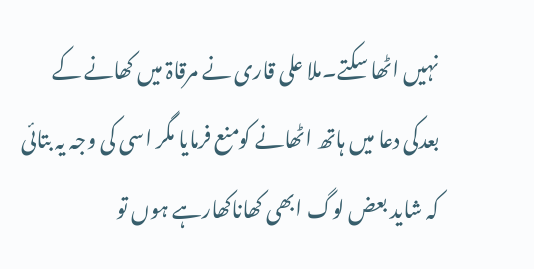نہیں اٹھا سکتے۔ملا علی قاری نے مرقاۃ میں کھانے کے بعدکی دعا میں ہاتھ اٹھانے کومنع فرمایا مگر اسی کی وجہ یہ بتائی کہ شاید بعض لوگ ابھی کھاناکھارہے ہوں تو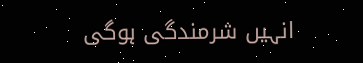انہیں شرمندگی ہوگی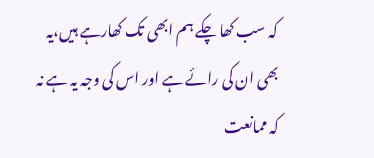کہ سب کھا چکے ہم ابھی تک کھارہے ہیں،یہ بھی ان کی رائے ہے اور اس کی وجہ یہ ہے نہ کہ ممانعت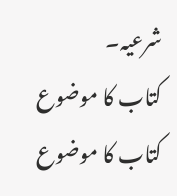شرعیہ۔
کتاب کا موضوع
کتاب کا موضوع